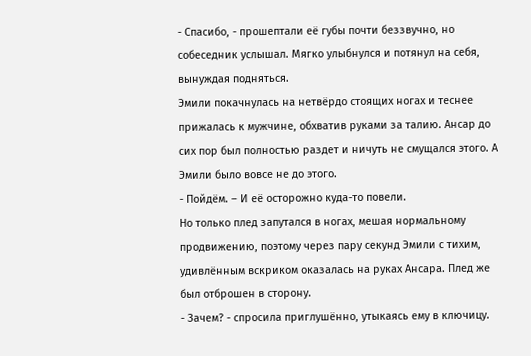- Спасибо, - прошептали её губы почти беззвучно, но собеседник услышал. Мягко улыбнулся и потянул на себя, вынуждая подняться.
Эмили покачнулась на нетвёрдо стоящих ногах и теснее прижалась к мужчине, обхватив руками за талию. Ансар до сих пор был полностью раздет и ничуть не смущался этого. А Эмили было вовсе не до этого.
- Пойдём. – И её осторожно куда-то повели.
Но только плед запутался в ногах, мешая нормальному продвижению, поэтому через пару секунд Эмили с тихим, удивлённым вскриком оказалась на руках Ансара. Плед же был отброшен в сторону.
- Зачем? - спросила приглушённо, утыкаясь ему в ключицу.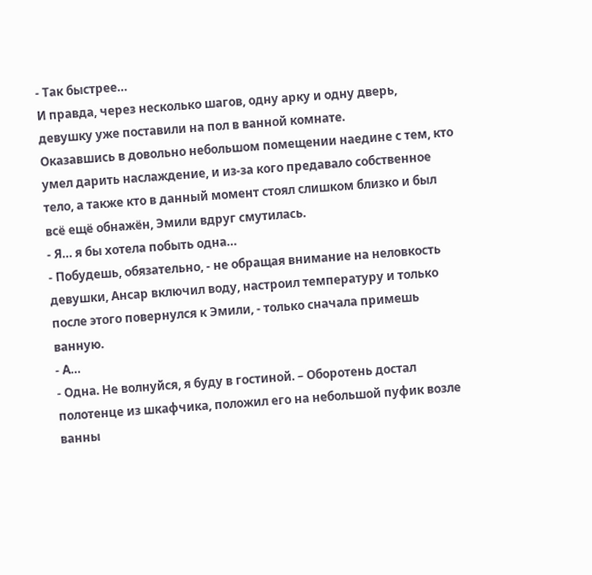- Так быстрее…
И правда, через несколько шагов, одну арку и одну дверь, девушку уже поставили на пол в ванной комнате.
Оказавшись в довольно небольшом помещении наедине с тем, кто умел дарить наслаждение, и из-за кого предавало собственное тело, а также кто в данный момент стоял слишком близко и был всё ещё обнажён, Эмили вдруг смутилась.
- Я… я бы хотела побыть одна…
- Побудешь, обязательно, - не обращая внимание на неловкость девушки, Ансар включил воду, настроил температуру и только после этого повернулся к Эмили, - только сначала примешь ванную.
- А…
- Одна. Не волнуйся, я буду в гостиной. – Оборотень достал полотенце из шкафчика, положил его на небольшой пуфик возле ванны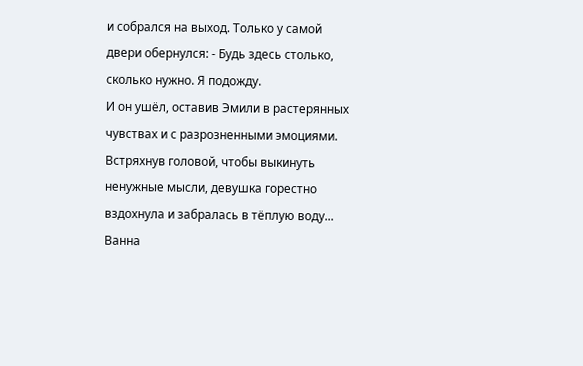и собрался на выход. Только у самой двери обернулся: - Будь здесь столько, сколько нужно. Я подожду.
И он ушёл, оставив Эмили в растерянных чувствах и с разрозненными эмоциями.
Встряхнув головой, чтобы выкинуть ненужные мысли, девушка горестно вздохнула и забралась в тёплую воду...
Ванна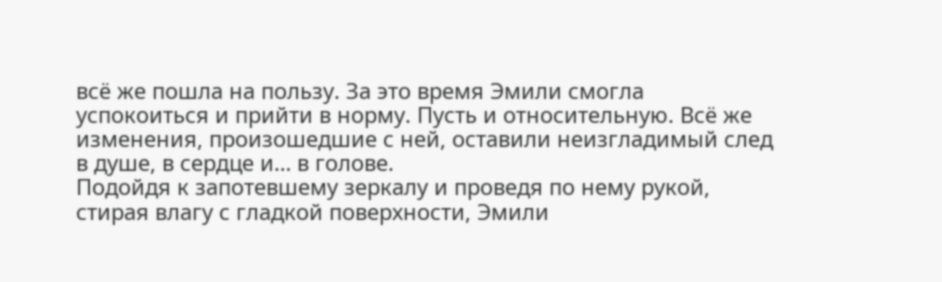всё же пошла на пользу. За это время Эмили смогла успокоиться и прийти в норму. Пусть и относительную. Всё же изменения, произошедшие с ней, оставили неизгладимый след в душе, в сердце и… в голове.
Подойдя к запотевшему зеркалу и проведя по нему рукой, стирая влагу с гладкой поверхности, Эмили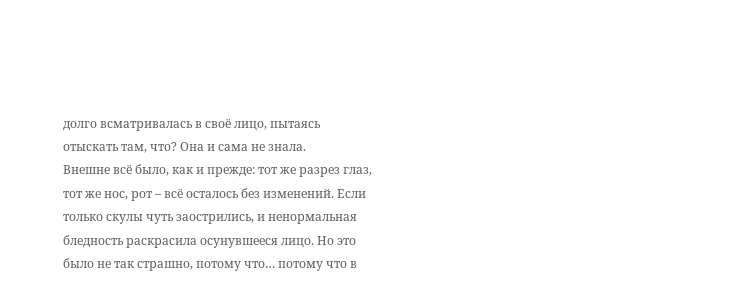долго всматривалась в своё лицо, пытаясь отыскать там, что? Она и сама не знала.
Внешне всё было, как и прежде: тот же разрез глаз, тот же нос, рот – всё осталось без изменений. Если только скулы чуть заострились, и ненормальная бледность раскрасила осунувшееся лицо. Но это было не так страшно, потому что… потому что в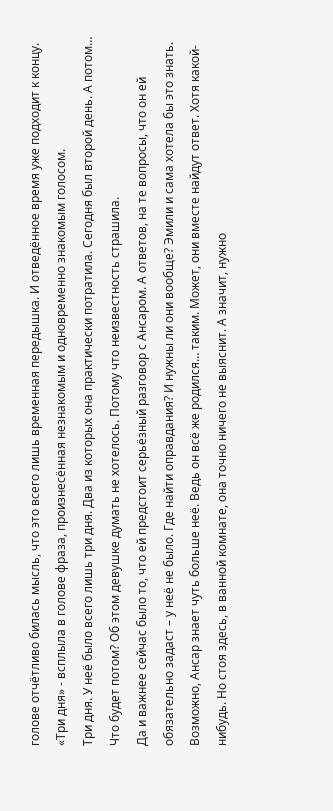голове отчётливо билась мысль, что это всего лишь временная передышка. И отведённое время уже подходит к концу.
«Три дня» - всплыла в голове фраза, произнесённая незнакомым и одновременно знакомым голосом.
Три дня. У неё было всего лишь три дня. Два из которых она практически потратила. Сегодня был второй день. А потом… Что будет потом? Об этом девушке думать не хотелось. Потому что неизвестность страшила.
Да и важнее сейчас было то, что ей предстоит серьёзный разговор с Ансаром. А ответов, на те вопросы, что он ей обязательно задаст – у неё не было. Где найти оправдания? И нужны ли они вообще? Эмили и сама хотела бы это знать. Возможно, Ансар знает чуть больше неё. Ведь он всё же родился… таким. Может, они вместе найдут ответ. Хотя какой-нибудь. Но стоя здесь, в ванной комнате, она точно ничего не выяснит. А значит, нужно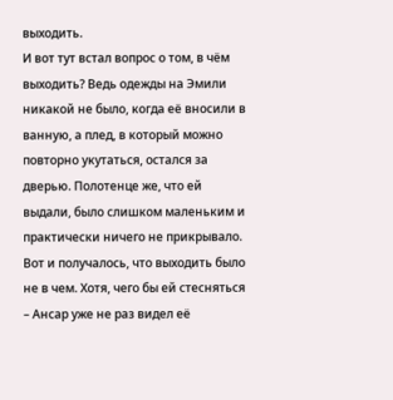выходить.
И вот тут встал вопрос о том, в чём выходить? Ведь одежды на Эмили никакой не было, когда её вносили в ванную, а плед, в который можно повторно укутаться, остался за дверью. Полотенце же, что ей выдали, было слишком маленьким и практически ничего не прикрывало. Вот и получалось, что выходить было не в чем. Хотя, чего бы ей стесняться – Ансар уже не раз видел её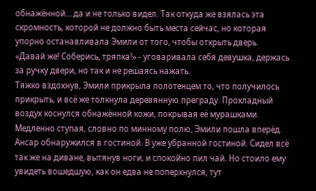обнажённой… да и не только видел. Так откуда же взялась эта скромность, которой не должно быть места сейчас, но которая упорно останавливала Эмили от того, чтобы открыть дверь.
«Давай же! Соберись, тряпка!» - уговаривала себя девушка, держась за ручку двери, но так и не решаясь нажать.
Тяжко вздохнув, Эмили прикрыла полотенцем то, что получилось прикрыть, и всё же толкнула деревянную преграду. Прохладный воздух коснулся обнажённой кожи, покрывая её мурашками. Медленно ступая, словно по минному полю, Эмили пошла вперёд.
Ансар обнаружился в гостиной. В уже убранной гостиной. Сидел всё так же на диване, вытянув ноги, и спокойно пил чай. Но стоило ему увидеть вошедшую, как он едва не поперхнулся, тут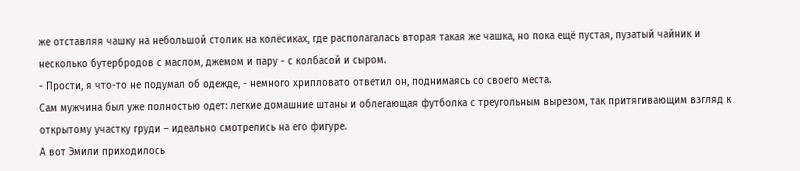же отставляя чашку на небольшой столик на колёсиках, где располагалась вторая такая же чашка, но пока ещё пустая, пузатый чайник и несколько бутербродов с маслом, джемом и пару - с колбасой и сыром.
- Прости, я что-то не подумал об одежде, - немного хрипловато ответил он, поднимаясь со своего места.
Сам мужчина был уже полностью одет: легкие домашние штаны и облегающая футболка с треугольным вырезом, так притягивающим взгляд к открытому участку груди – идеально смотрелись на его фигуре.
А вот Эмили приходилось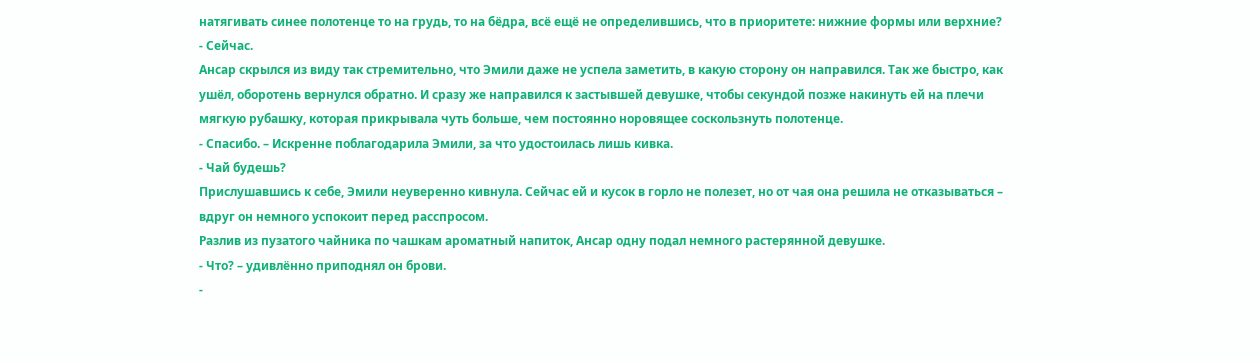натягивать синее полотенце то на грудь, то на бёдра, всё ещё не определившись, что в приоритете: нижние формы или верхние?
- Сейчас.
Ансар скрылся из виду так стремительно, что Эмили даже не успела заметить, в какую сторону он направился. Так же быстро, как ушёл, оборотень вернулся обратно. И сразу же направился к застывшей девушке, чтобы секундой позже накинуть ей на плечи мягкую рубашку, которая прикрывала чуть больше, чем постоянно норовящее соскользнуть полотенце.
- Спасибо. – Искренне поблагодарила Эмили, за что удостоилась лишь кивка.
- Чай будешь?
Прислушавшись к себе, Эмили неуверенно кивнула. Сейчас ей и кусок в горло не полезет, но от чая она решила не отказываться – вдруг он немного успокоит перед расспросом.
Разлив из пузатого чайника по чашкам ароматный напиток, Ансар одну подал немного растерянной девушке.
- Что? – удивлённо приподнял он брови.
-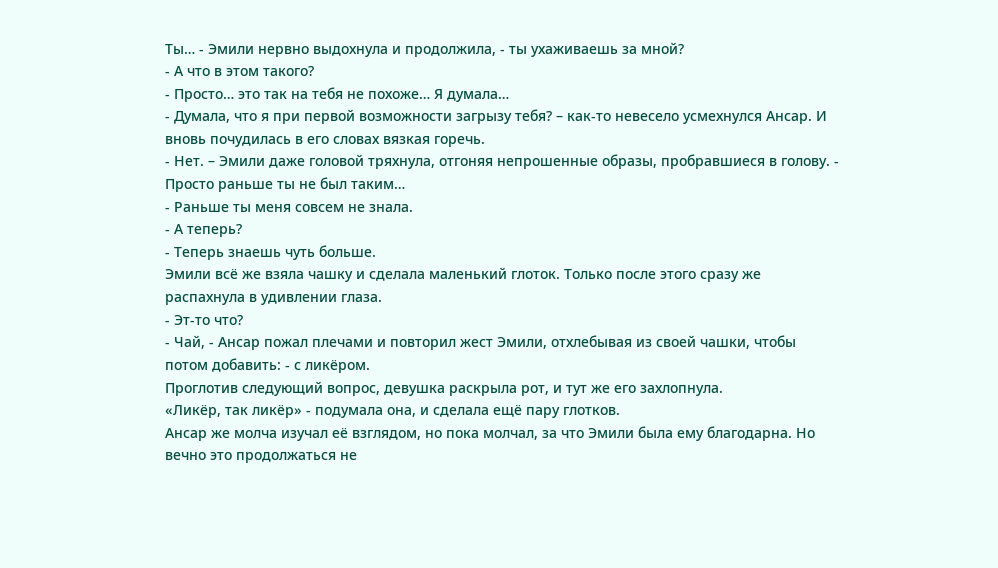Ты… - Эмили нервно выдохнула и продолжила, - ты ухаживаешь за мной?
- А что в этом такого?
- Просто… это так на тебя не похоже… Я думала…
- Думала, что я при первой возможности загрызу тебя? – как-то невесело усмехнулся Ансар. И вновь почудилась в его словах вязкая горечь.
- Нет. – Эмили даже головой тряхнула, отгоняя непрошенные образы, пробравшиеся в голову. - Просто раньше ты не был таким…
- Раньше ты меня совсем не знала.
- А теперь?
- Теперь знаешь чуть больше.
Эмили всё же взяла чашку и сделала маленький глоток. Только после этого сразу же распахнула в удивлении глаза.
- Эт-то что?
- Чай, - Ансар пожал плечами и повторил жест Эмили, отхлебывая из своей чашки, чтобы потом добавить: - с ликёром.
Проглотив следующий вопрос, девушка раскрыла рот, и тут же его захлопнула.
«Ликёр, так ликёр» - подумала она, и сделала ещё пару глотков.
Ансар же молча изучал её взглядом, но пока молчал, за что Эмили была ему благодарна. Но вечно это продолжаться не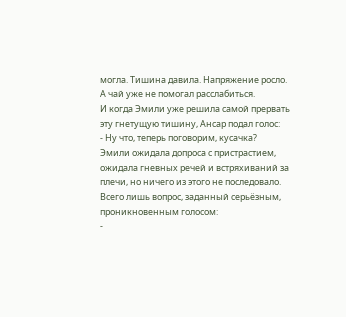могла. Тишина давила. Напряжение росло. А чай уже не помогал расслабиться.
И когда Эмили уже решила самой прервать эту гнетущую тишину, Ансар подал голос:
- Ну что, теперь поговорим, кусачка?
Эмили ожидала допроса с пристрастием, ожидала гневных речей и встряхиваний за плечи, но ничего из этого не последовало. Всего лишь вопрос, заданный серьёзным, проникновенным голосом:
-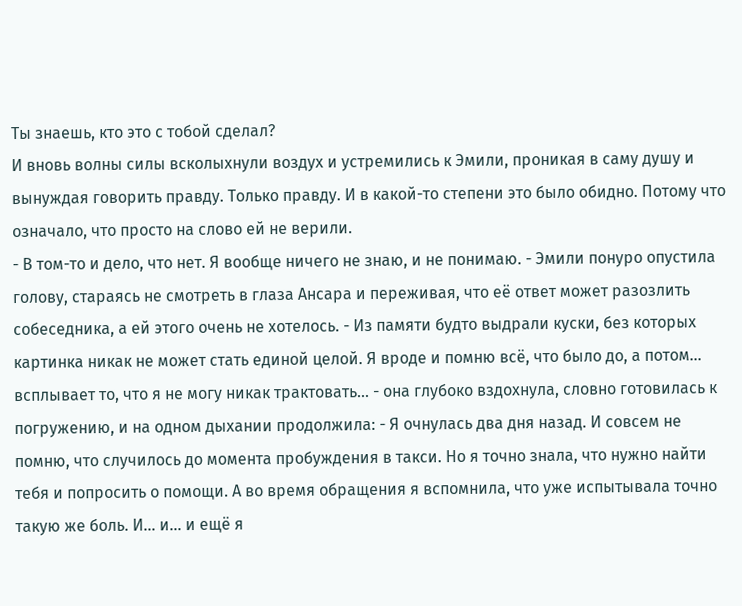Ты знаешь, кто это с тобой сделал?
И вновь волны силы всколыхнули воздух и устремились к Эмили, проникая в саму душу и вынуждая говорить правду. Только правду. И в какой-то степени это было обидно. Потому что означало, что просто на слово ей не верили.
- В том-то и дело, что нет. Я вообще ничего не знаю, и не понимаю. - Эмили понуро опустила голову, стараясь не смотреть в глаза Ансара и переживая, что её ответ может разозлить собеседника, а ей этого очень не хотелось. - Из памяти будто выдрали куски, без которых картинка никак не может стать единой целой. Я вроде и помню всё, что было до, а потом… всплывает то, что я не могу никак трактовать… - она глубоко вздохнула, словно готовилась к погружению, и на одном дыхании продолжила: - Я очнулась два дня назад. И совсем не помню, что случилось до момента пробуждения в такси. Но я точно знала, что нужно найти тебя и попросить о помощи. А во время обращения я вспомнила, что уже испытывала точно такую же боль. И… и… и ещё я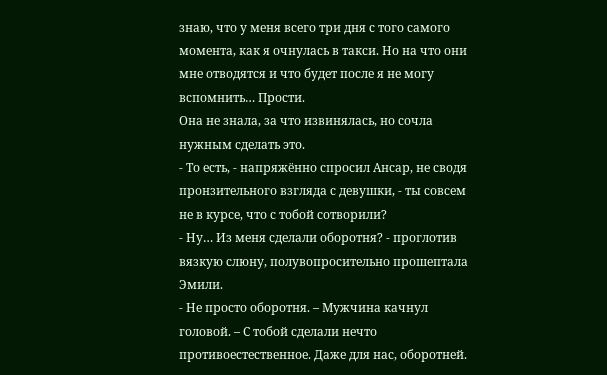знаю, что у меня всего три дня с того самого момента, как я очнулась в такси. Но на что они мне отводятся и что будет после я не могу вспомнить… Прости.
Она не знала, за что извинялась, но сочла нужным сделать это.
- То есть, - напряжённо спросил Ансар, не сводя пронзительного взгляда с девушки, - ты совсем не в курсе, что с тобой сотворили?
- Ну… Из меня сделали оборотня? - проглотив вязкую слюну, полувопросительно прошептала Эмили.
- Не просто оборотня. – Мужчина качнул головой. – С тобой сделали нечто противоестественное. Даже для нас, оборотней.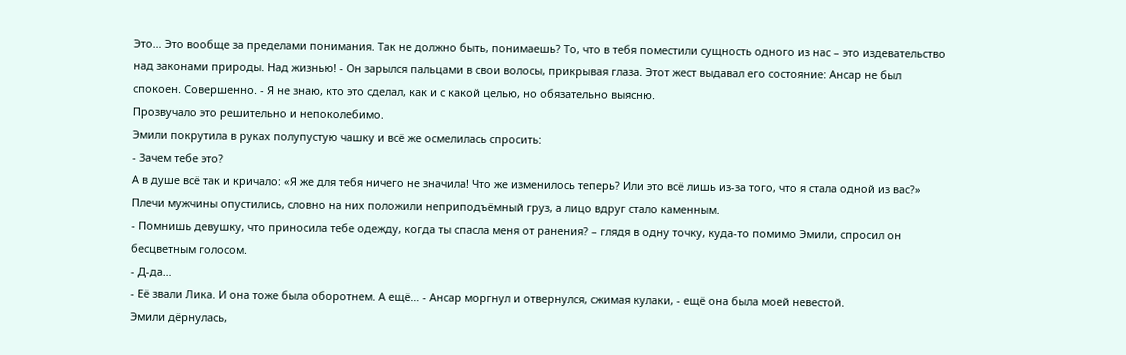Это… Это вообще за пределами понимания. Так не должно быть, понимаешь? То, что в тебя поместили сущность одного из нас – это издевательство над законами природы. Над жизнью! - Он зарылся пальцами в свои волосы, прикрывая глаза. Этот жест выдавал его состояние: Ансар не был спокоен. Совершенно. - Я не знаю, кто это сделал, как и с какой целью, но обязательно выясню.
Прозвучало это решительно и непоколебимо.
Эмили покрутила в руках полупустую чашку и всё же осмелилась спросить:
- Зачем тебе это?
А в душе всё так и кричало: «Я же для тебя ничего не значила! Что же изменилось теперь? Или это всё лишь из-за того, что я стала одной из вас?»
Плечи мужчины опустились, словно на них положили неприподъёмный груз, а лицо вдруг стало каменным.
- Помнишь девушку, что приносила тебе одежду, когда ты спасла меня от ранения? – глядя в одну точку, куда-то помимо Эмили, спросил он бесцветным голосом.
- Д-да…
- Её звали Лика. И она тоже была оборотнем. А ещё… - Ансар моргнул и отвернулся, сжимая кулаки, - ещё она была моей невестой.
Эмили дёрнулась,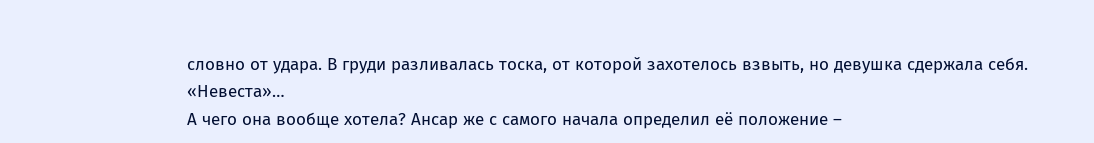словно от удара. В груди разливалась тоска, от которой захотелось взвыть, но девушка сдержала себя.
«Невеста»…
А чего она вообще хотела? Ансар же с самого начала определил её положение –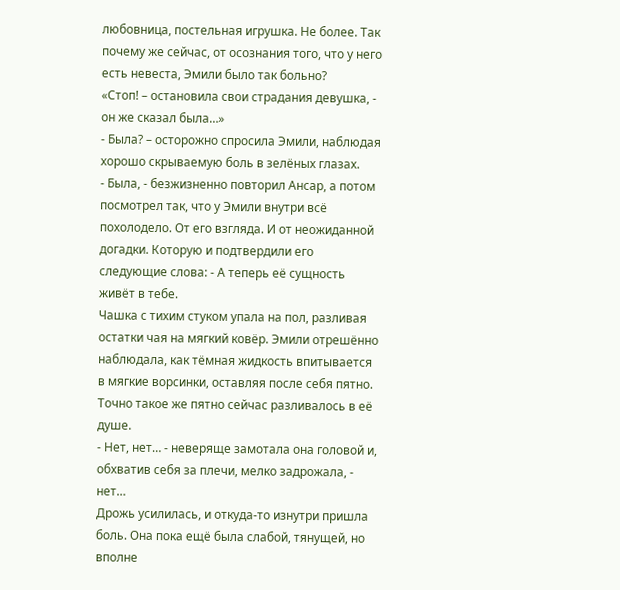любовница, постельная игрушка. Не более. Так почему же сейчас, от осознания того, что у него есть невеста, Эмили было так больно?
«Стоп! – остановила свои страдания девушка, - он же сказал была…»
- Была? – осторожно спросила Эмили, наблюдая хорошо скрываемую боль в зелёных глазах.
- Была, - безжизненно повторил Ансар, а потом посмотрел так, что у Эмили внутри всё похолодело. От его взгляда. И от неожиданной догадки. Которую и подтвердили его следующие слова: - А теперь её сущность живёт в тебе.
Чашка с тихим стуком упала на пол, разливая остатки чая на мягкий ковёр. Эмили отрешённо наблюдала, как тёмная жидкость впитывается в мягкие ворсинки, оставляя после себя пятно. Точно такое же пятно сейчас разливалось в её душе.
- Нет, нет… - неверяще замотала она головой и, обхватив себя за плечи, мелко задрожала, - нет…
Дрожь усилилась, и откуда-то изнутри пришла боль. Она пока ещё была слабой, тянущей, но вполне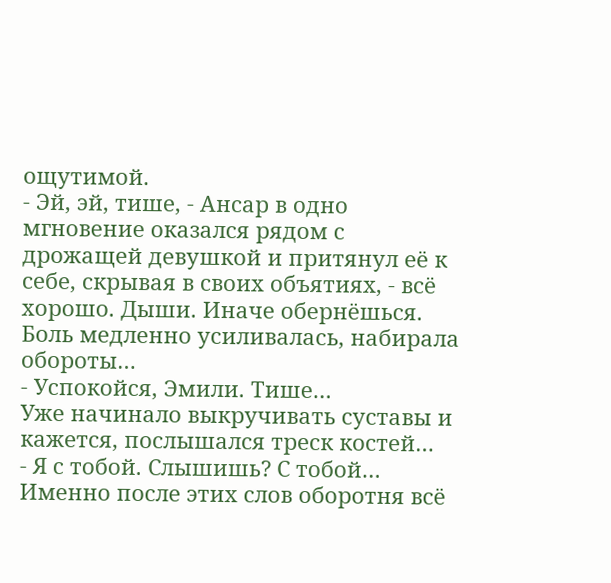ощутимой.
- Эй, эй, тише, - Ансар в одно мгновение оказался рядом с дрожащей девушкой и притянул её к себе, скрывая в своих объятиях, - всё хорошо. Дыши. Иначе обернёшься.
Боль медленно усиливалась, набирала обороты…
- Успокойся, Эмили. Тише…
Уже начинало выкручивать суставы и кажется, послышался треск костей…
- Я с тобой. Слышишь? С тобой…
Именно после этих слов оборотня всё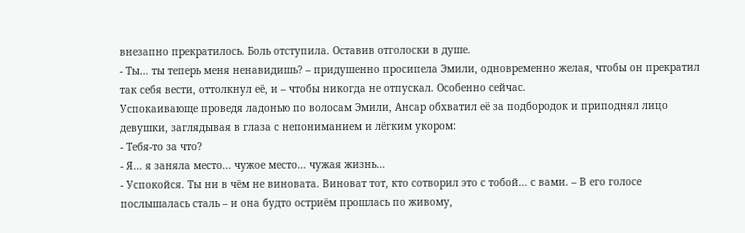внезапно прекратилось. Боль отступила. Оставив отголоски в душе.
- Ты… ты теперь меня ненавидишь? – придушенно просипела Эмили, одновременно желая, чтобы он прекратил так себя вести, оттолкнул её, и – чтобы никогда не отпускал. Особенно сейчас.
Успокаивающе проведя ладонью по волосам Эмили, Ансар обхватил её за подбородок и приподнял лицо девушки, заглядывая в глаза с непониманием и лёгким укором:
- Тебя-то за что?
- Я… я заняла место... чужое место… чужая жизнь…
- Успокойся. Ты ни в чём не виновата. Виноват тот, кто сотворил это с тобой… с вами. – В его голосе послышалась сталь – и она будто остриём прошлась по живому,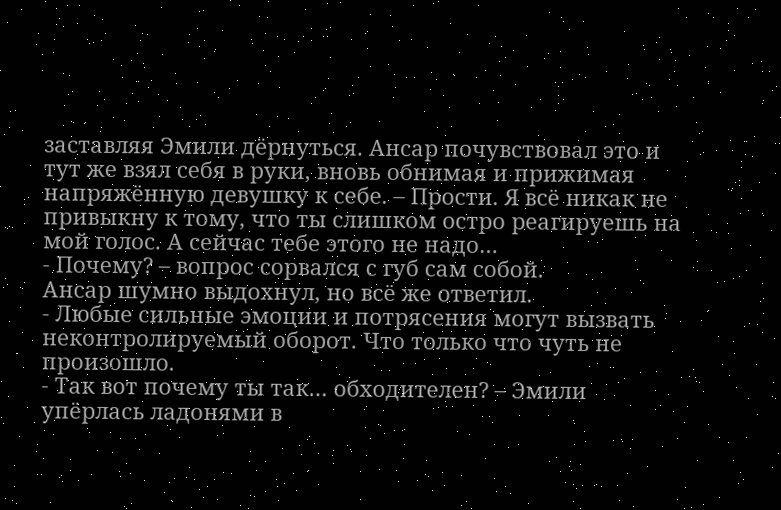заставляя Эмили дёрнуться. Ансар почувствовал это и тут же взял себя в руки, вновь обнимая и прижимая напряжённую девушку к себе. – Прости. Я всё никак не привыкну к тому, что ты слишком остро реагируешь на мой голос. А сейчас тебе этого не надо…
- Почему? – вопрос сорвался с губ сам собой.
Ансар шумно выдохнул, но всё же ответил.
- Любые сильные эмоции и потрясения могут вызвать неконтролируемый оборот. Что только что чуть не произошло.
- Так вот почему ты так… обходителен? – Эмили упёрлась ладонями в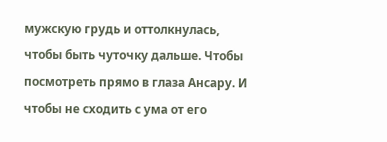мужскую грудь и оттолкнулась, чтобы быть чуточку дальше. Чтобы посмотреть прямо в глаза Ансару. И чтобы не сходить с ума от его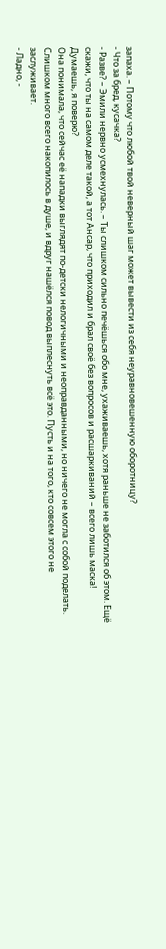запаха. – Потому что любой твой неверный шаг может вывести из себя неуравновешенную оборотницу?
- Что за бред, кусачка?
- Разве? – Эмили нервно усмехнулась. – Ты слишком сильно печёшься обо мне, ухаживаешь, хотя раньше не заботился об этом. Ещё скажи, что ты на самом деле такой, а тот Ансар, что приходил и брал своё без вопросов и расшаркиваний – всего лишь маска! Думаешь, я поверю?
Она понимала, что сейчас её нападки выглядят по-детски нелогичными и неоправданными, но ничего не могла с собой поделать. Слишком много всего накопилось в душе, и вдруг нашёлся повод выплеснуть всё это. Пусть и на того, кто совсем этого не заслуживает.
- Ладно, -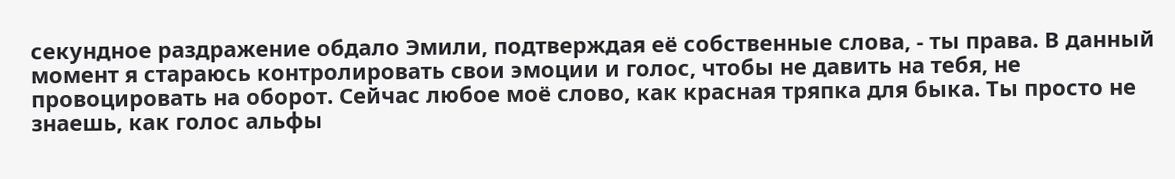секундное раздражение обдало Эмили, подтверждая её собственные слова, - ты права. В данный момент я стараюсь контролировать свои эмоции и голос, чтобы не давить на тебя, не провоцировать на оборот. Сейчас любое моё слово, как красная тряпка для быка. Ты просто не знаешь, как голос альфы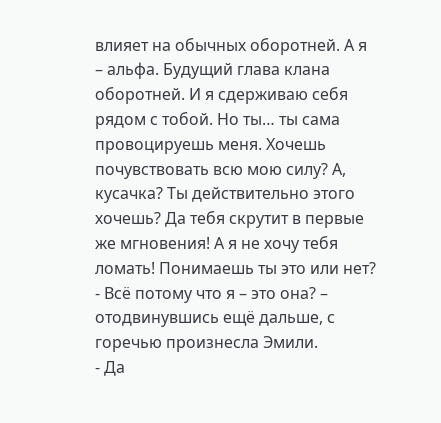влияет на обычных оборотней. А я – альфа. Будущий глава клана оборотней. И я сдерживаю себя рядом с тобой. Но ты… ты сама провоцируешь меня. Хочешь почувствовать всю мою силу? А, кусачка? Ты действительно этого хочешь? Да тебя скрутит в первые же мгновения! А я не хочу тебя ломать! Понимаешь ты это или нет?
- Всё потому что я – это она? – отодвинувшись ещё дальше, с горечью произнесла Эмили.
- Да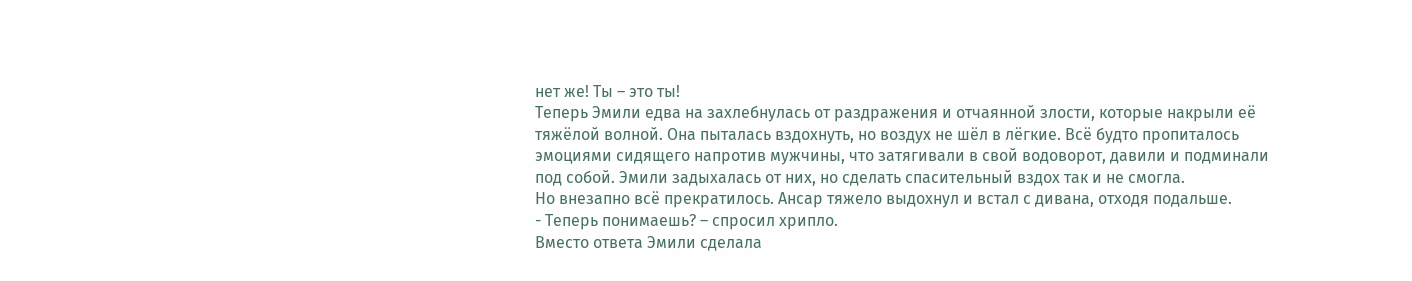нет же! Ты – это ты!
Теперь Эмили едва на захлебнулась от раздражения и отчаянной злости, которые накрыли её тяжёлой волной. Она пыталась вздохнуть, но воздух не шёл в лёгкие. Всё будто пропиталось эмоциями сидящего напротив мужчины, что затягивали в свой водоворот, давили и подминали под собой. Эмили задыхалась от них, но сделать спасительный вздох так и не смогла.
Но внезапно всё прекратилось. Ансар тяжело выдохнул и встал с дивана, отходя подальше.
- Теперь понимаешь? – спросил хрипло.
Вместо ответа Эмили сделала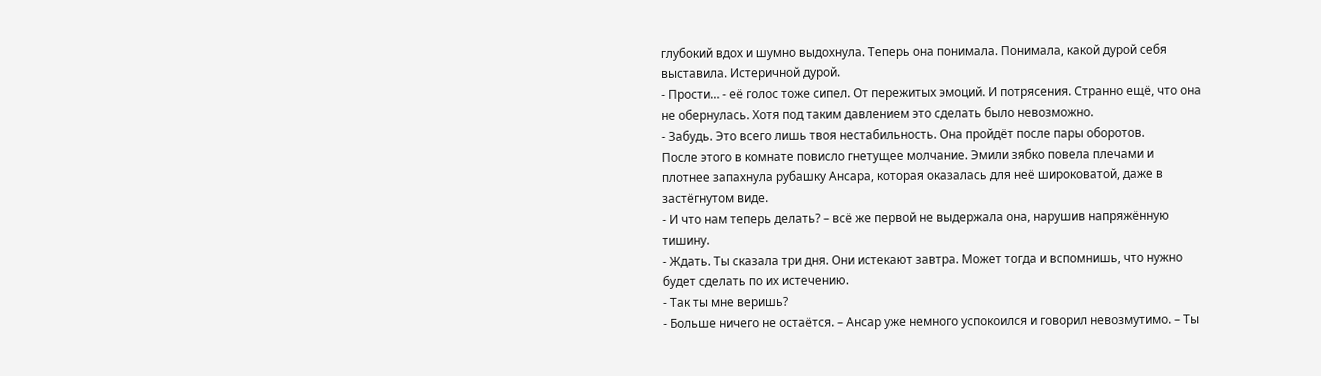глубокий вдох и шумно выдохнула. Теперь она понимала. Понимала, какой дурой себя выставила. Истеричной дурой.
- Прости… - её голос тоже сипел. От пережитых эмоций. И потрясения. Странно ещё, что она не обернулась. Хотя под таким давлением это сделать было невозможно.
- Забудь. Это всего лишь твоя нестабильность. Она пройдёт после пары оборотов.
После этого в комнате повисло гнетущее молчание. Эмили зябко повела плечами и плотнее запахнула рубашку Ансара, которая оказалась для неё широковатой, даже в застёгнутом виде.
- И что нам теперь делать? – всё же первой не выдержала она, нарушив напряжённую тишину.
- Ждать. Ты сказала три дня. Они истекают завтра. Может тогда и вспомнишь, что нужно будет сделать по их истечению.
- Так ты мне веришь?
- Больше ничего не остаётся. – Ансар уже немного успокоился и говорил невозмутимо. – Ты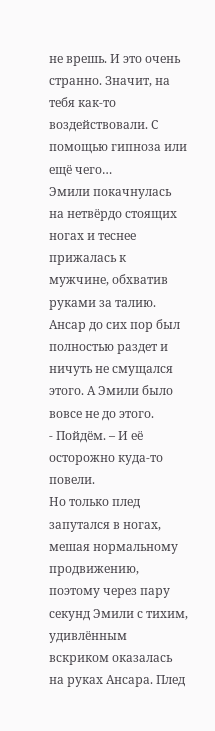не врешь. И это очень странно. Значит, на тебя как-то воздействовали. С помощью гипноза или ещё чего…
Эмили покачнулась на нетвёрдо стоящих ногах и теснее прижалась к мужчине, обхватив руками за талию. Ансар до сих пор был полностью раздет и ничуть не смущался этого. А Эмили было вовсе не до этого.
- Пойдём. – И её осторожно куда-то повели.
Но только плед запутался в ногах, мешая нормальному продвижению, поэтому через пару секунд Эмили с тихим, удивлённым вскриком оказалась на руках Ансара. Плед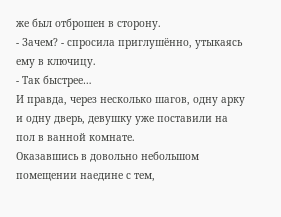же был отброшен в сторону.
- Зачем? - спросила приглушённо, утыкаясь ему в ключицу.
- Так быстрее…
И правда, через несколько шагов, одну арку и одну дверь, девушку уже поставили на пол в ванной комнате.
Оказавшись в довольно небольшом помещении наедине с тем,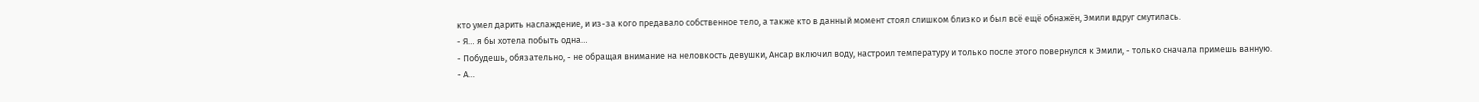кто умел дарить наслаждение, и из-за кого предавало собственное тело, а также кто в данный момент стоял слишком близко и был всё ещё обнажён, Эмили вдруг смутилась.
- Я… я бы хотела побыть одна…
- Побудешь, обязательно, - не обращая внимание на неловкость девушки, Ансар включил воду, настроил температуру и только после этого повернулся к Эмили, - только сначала примешь ванную.
- А…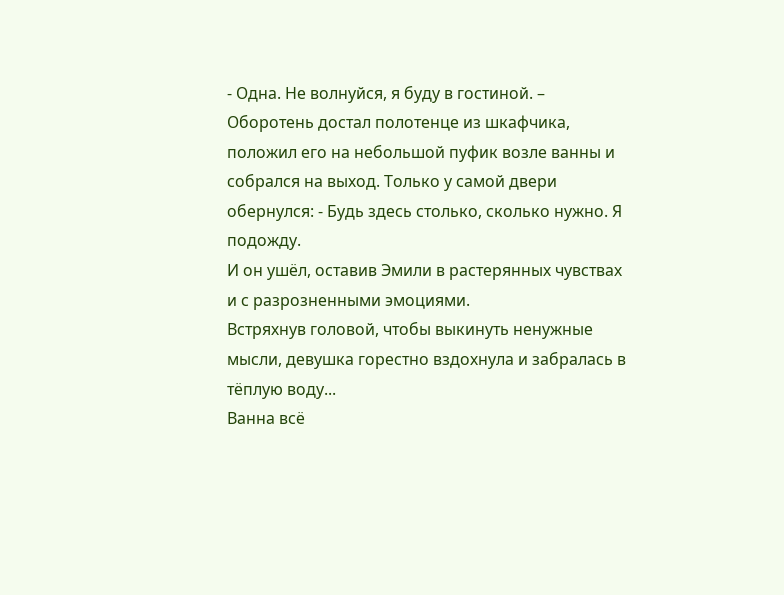- Одна. Не волнуйся, я буду в гостиной. – Оборотень достал полотенце из шкафчика, положил его на небольшой пуфик возле ванны и собрался на выход. Только у самой двери обернулся: - Будь здесь столько, сколько нужно. Я подожду.
И он ушёл, оставив Эмили в растерянных чувствах и с разрозненными эмоциями.
Встряхнув головой, чтобы выкинуть ненужные мысли, девушка горестно вздохнула и забралась в тёплую воду...
Ванна всё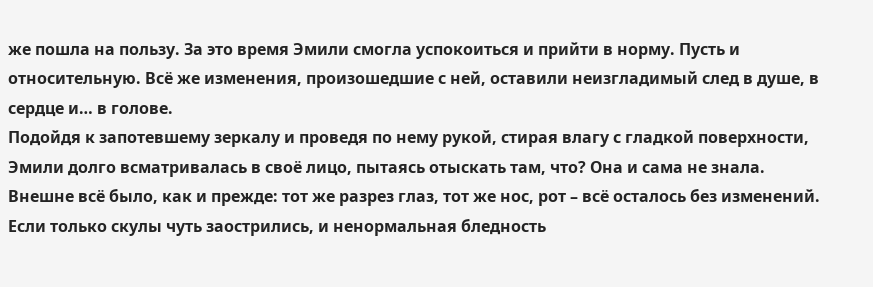же пошла на пользу. За это время Эмили смогла успокоиться и прийти в норму. Пусть и относительную. Всё же изменения, произошедшие с ней, оставили неизгладимый след в душе, в сердце и… в голове.
Подойдя к запотевшему зеркалу и проведя по нему рукой, стирая влагу с гладкой поверхности, Эмили долго всматривалась в своё лицо, пытаясь отыскать там, что? Она и сама не знала.
Внешне всё было, как и прежде: тот же разрез глаз, тот же нос, рот – всё осталось без изменений. Если только скулы чуть заострились, и ненормальная бледность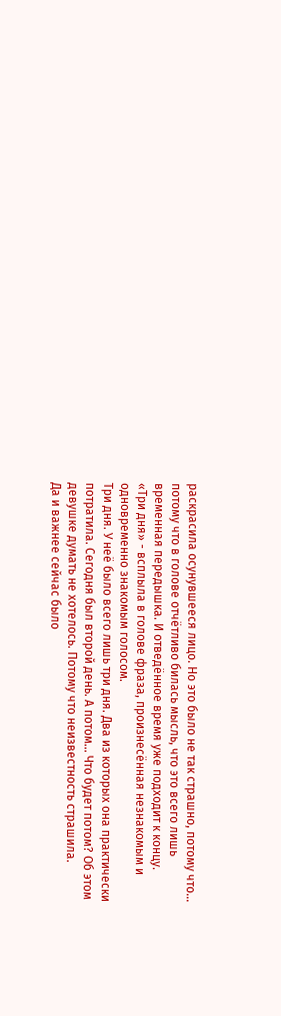раскрасила осунувшееся лицо. Но это было не так страшно, потому что… потому что в голове отчётливо билась мысль, что это всего лишь временная передышка. И отведённое время уже подходит к концу.
«Три дня» - всплыла в голове фраза, произнесённая незнакомым и одновременно знакомым голосом.
Три дня. У неё было всего лишь три дня. Два из которых она практически потратила. Сегодня был второй день. А потом… Что будет потом? Об этом девушке думать не хотелось. Потому что неизвестность страшила.
Да и важнее сейчас было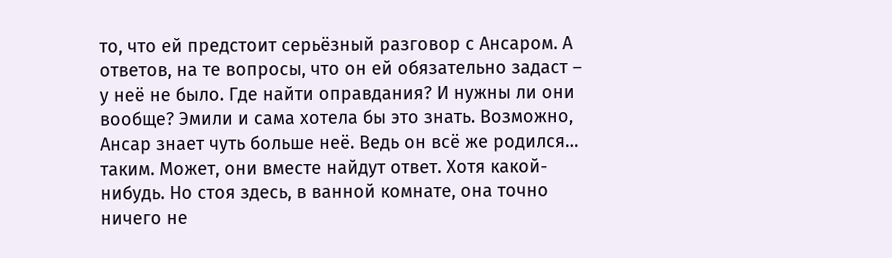то, что ей предстоит серьёзный разговор с Ансаром. А ответов, на те вопросы, что он ей обязательно задаст – у неё не было. Где найти оправдания? И нужны ли они вообще? Эмили и сама хотела бы это знать. Возможно, Ансар знает чуть больше неё. Ведь он всё же родился… таким. Может, они вместе найдут ответ. Хотя какой-нибудь. Но стоя здесь, в ванной комнате, она точно ничего не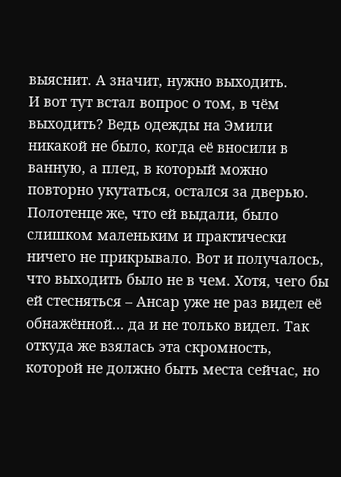выяснит. А значит, нужно выходить.
И вот тут встал вопрос о том, в чём выходить? Ведь одежды на Эмили никакой не было, когда её вносили в ванную, а плед, в который можно повторно укутаться, остался за дверью. Полотенце же, что ей выдали, было слишком маленьким и практически ничего не прикрывало. Вот и получалось, что выходить было не в чем. Хотя, чего бы ей стесняться – Ансар уже не раз видел её обнажённой… да и не только видел. Так откуда же взялась эта скромность, которой не должно быть места сейчас, но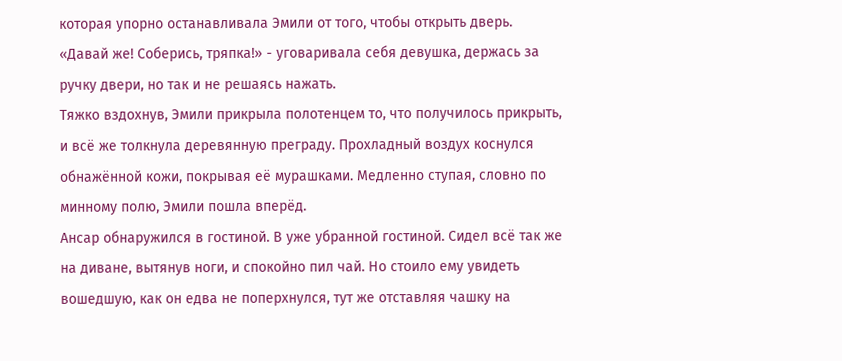которая упорно останавливала Эмили от того, чтобы открыть дверь.
«Давай же! Соберись, тряпка!» - уговаривала себя девушка, держась за ручку двери, но так и не решаясь нажать.
Тяжко вздохнув, Эмили прикрыла полотенцем то, что получилось прикрыть, и всё же толкнула деревянную преграду. Прохладный воздух коснулся обнажённой кожи, покрывая её мурашками. Медленно ступая, словно по минному полю, Эмили пошла вперёд.
Ансар обнаружился в гостиной. В уже убранной гостиной. Сидел всё так же на диване, вытянув ноги, и спокойно пил чай. Но стоило ему увидеть вошедшую, как он едва не поперхнулся, тут же отставляя чашку на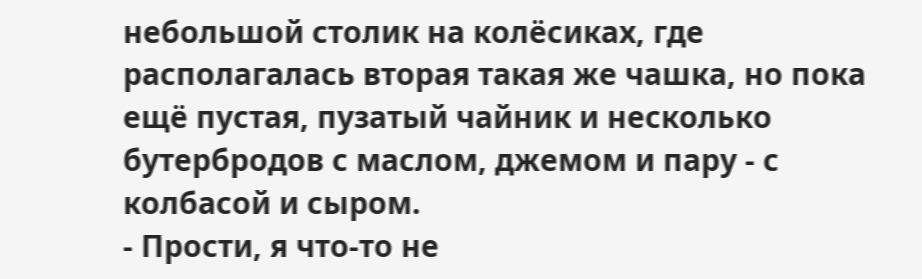небольшой столик на колёсиках, где располагалась вторая такая же чашка, но пока ещё пустая, пузатый чайник и несколько бутербродов с маслом, джемом и пару - с колбасой и сыром.
- Прости, я что-то не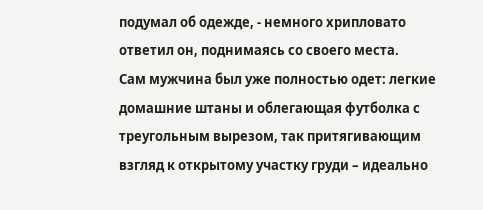подумал об одежде, - немного хрипловато ответил он, поднимаясь со своего места.
Сам мужчина был уже полностью одет: легкие домашние штаны и облегающая футболка с треугольным вырезом, так притягивающим взгляд к открытому участку груди – идеально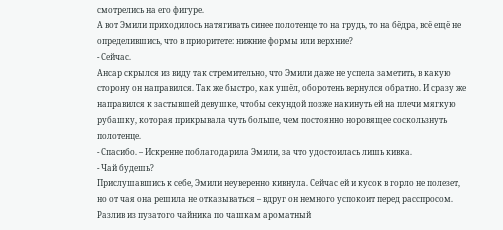смотрелись на его фигуре.
А вот Эмили приходилось натягивать синее полотенце то на грудь, то на бёдра, всё ещё не определившись, что в приоритете: нижние формы или верхние?
- Сейчас.
Ансар скрылся из виду так стремительно, что Эмили даже не успела заметить, в какую сторону он направился. Так же быстро, как ушёл, оборотень вернулся обратно. И сразу же направился к застывшей девушке, чтобы секундой позже накинуть ей на плечи мягкую рубашку, которая прикрывала чуть больше, чем постоянно норовящее соскользнуть полотенце.
- Спасибо. – Искренне поблагодарила Эмили, за что удостоилась лишь кивка.
- Чай будешь?
Прислушавшись к себе, Эмили неуверенно кивнула. Сейчас ей и кусок в горло не полезет, но от чая она решила не отказываться – вдруг он немного успокоит перед расспросом.
Разлив из пузатого чайника по чашкам ароматный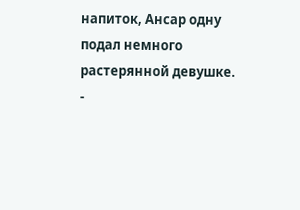напиток, Ансар одну подал немного растерянной девушке.
-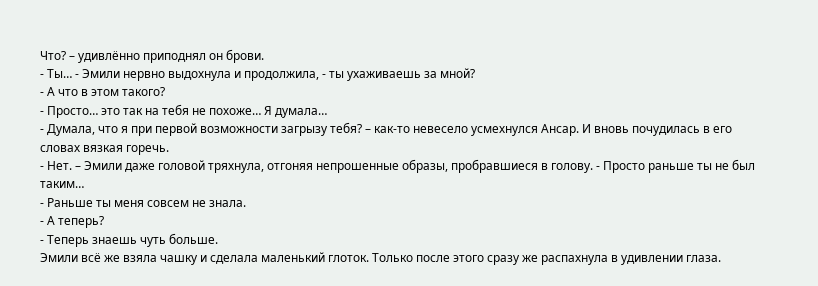Что? – удивлённо приподнял он брови.
- Ты… - Эмили нервно выдохнула и продолжила, - ты ухаживаешь за мной?
- А что в этом такого?
- Просто… это так на тебя не похоже… Я думала…
- Думала, что я при первой возможности загрызу тебя? – как-то невесело усмехнулся Ансар. И вновь почудилась в его словах вязкая горечь.
- Нет. – Эмили даже головой тряхнула, отгоняя непрошенные образы, пробравшиеся в голову. - Просто раньше ты не был таким…
- Раньше ты меня совсем не знала.
- А теперь?
- Теперь знаешь чуть больше.
Эмили всё же взяла чашку и сделала маленький глоток. Только после этого сразу же распахнула в удивлении глаза.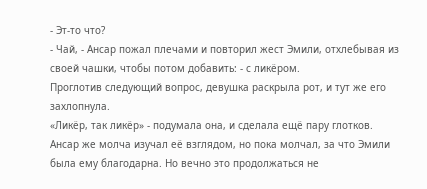- Эт-то что?
- Чай, - Ансар пожал плечами и повторил жест Эмили, отхлебывая из своей чашки, чтобы потом добавить: - с ликёром.
Проглотив следующий вопрос, девушка раскрыла рот, и тут же его захлопнула.
«Ликёр, так ликёр» - подумала она, и сделала ещё пару глотков.
Ансар же молча изучал её взглядом, но пока молчал, за что Эмили была ему благодарна. Но вечно это продолжаться не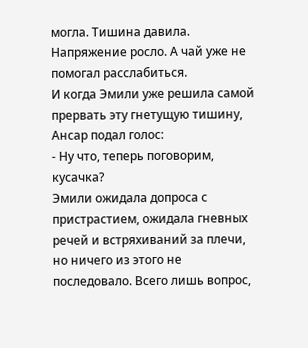могла. Тишина давила. Напряжение росло. А чай уже не помогал расслабиться.
И когда Эмили уже решила самой прервать эту гнетущую тишину, Ансар подал голос:
- Ну что, теперь поговорим, кусачка?
Эмили ожидала допроса с пристрастием, ожидала гневных речей и встряхиваний за плечи, но ничего из этого не последовало. Всего лишь вопрос,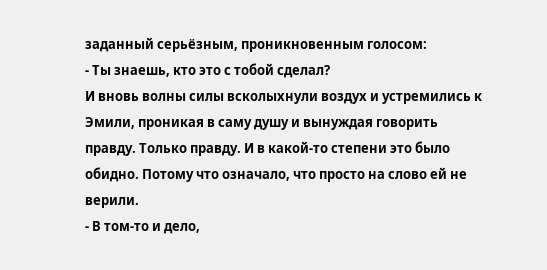заданный серьёзным, проникновенным голосом:
- Ты знаешь, кто это с тобой сделал?
И вновь волны силы всколыхнули воздух и устремились к Эмили, проникая в саму душу и вынуждая говорить правду. Только правду. И в какой-то степени это было обидно. Потому что означало, что просто на слово ей не верили.
- В том-то и дело,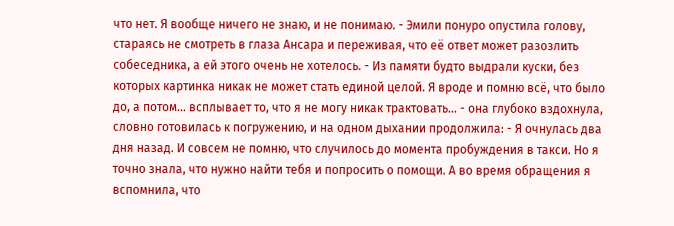что нет. Я вообще ничего не знаю, и не понимаю. - Эмили понуро опустила голову, стараясь не смотреть в глаза Ансара и переживая, что её ответ может разозлить собеседника, а ей этого очень не хотелось. - Из памяти будто выдрали куски, без которых картинка никак не может стать единой целой. Я вроде и помню всё, что было до, а потом… всплывает то, что я не могу никак трактовать… - она глубоко вздохнула, словно готовилась к погружению, и на одном дыхании продолжила: - Я очнулась два дня назад. И совсем не помню, что случилось до момента пробуждения в такси. Но я точно знала, что нужно найти тебя и попросить о помощи. А во время обращения я вспомнила, что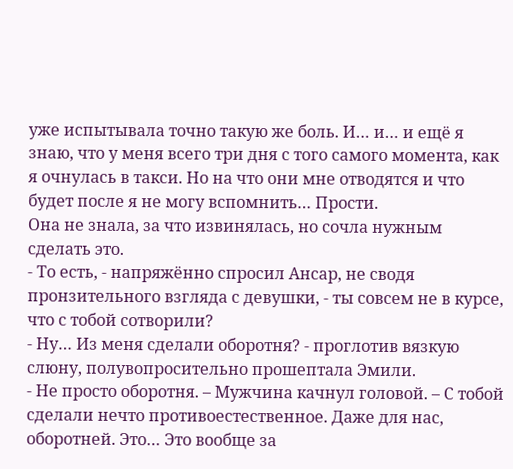уже испытывала точно такую же боль. И… и… и ещё я знаю, что у меня всего три дня с того самого момента, как я очнулась в такси. Но на что они мне отводятся и что будет после я не могу вспомнить… Прости.
Она не знала, за что извинялась, но сочла нужным сделать это.
- То есть, - напряжённо спросил Ансар, не сводя пронзительного взгляда с девушки, - ты совсем не в курсе, что с тобой сотворили?
- Ну… Из меня сделали оборотня? - проглотив вязкую слюну, полувопросительно прошептала Эмили.
- Не просто оборотня. – Мужчина качнул головой. – С тобой сделали нечто противоестественное. Даже для нас, оборотней. Это… Это вообще за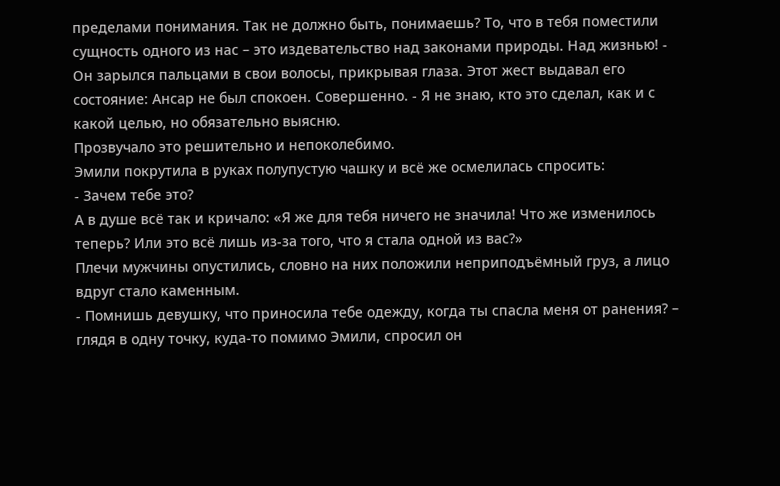пределами понимания. Так не должно быть, понимаешь? То, что в тебя поместили сущность одного из нас – это издевательство над законами природы. Над жизнью! - Он зарылся пальцами в свои волосы, прикрывая глаза. Этот жест выдавал его состояние: Ансар не был спокоен. Совершенно. - Я не знаю, кто это сделал, как и с какой целью, но обязательно выясню.
Прозвучало это решительно и непоколебимо.
Эмили покрутила в руках полупустую чашку и всё же осмелилась спросить:
- Зачем тебе это?
А в душе всё так и кричало: «Я же для тебя ничего не значила! Что же изменилось теперь? Или это всё лишь из-за того, что я стала одной из вас?»
Плечи мужчины опустились, словно на них положили неприподъёмный груз, а лицо вдруг стало каменным.
- Помнишь девушку, что приносила тебе одежду, когда ты спасла меня от ранения? – глядя в одну точку, куда-то помимо Эмили, спросил он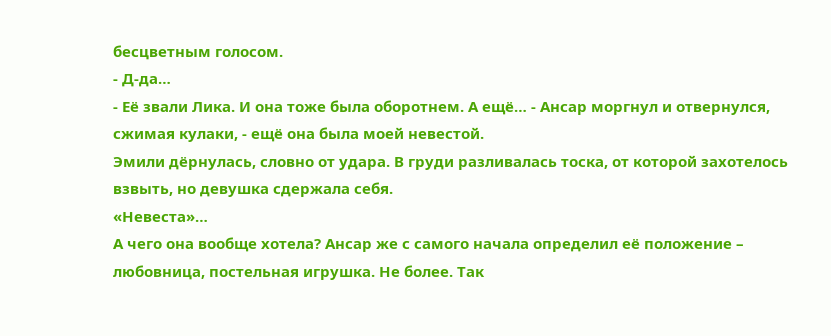бесцветным голосом.
- Д-да…
- Её звали Лика. И она тоже была оборотнем. А ещё… - Ансар моргнул и отвернулся, сжимая кулаки, - ещё она была моей невестой.
Эмили дёрнулась, словно от удара. В груди разливалась тоска, от которой захотелось взвыть, но девушка сдержала себя.
«Невеста»…
А чего она вообще хотела? Ансар же с самого начала определил её положение – любовница, постельная игрушка. Не более. Так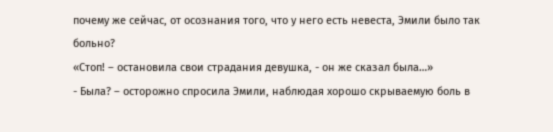почему же сейчас, от осознания того, что у него есть невеста, Эмили было так больно?
«Стоп! – остановила свои страдания девушка, - он же сказал была…»
- Была? – осторожно спросила Эмили, наблюдая хорошо скрываемую боль в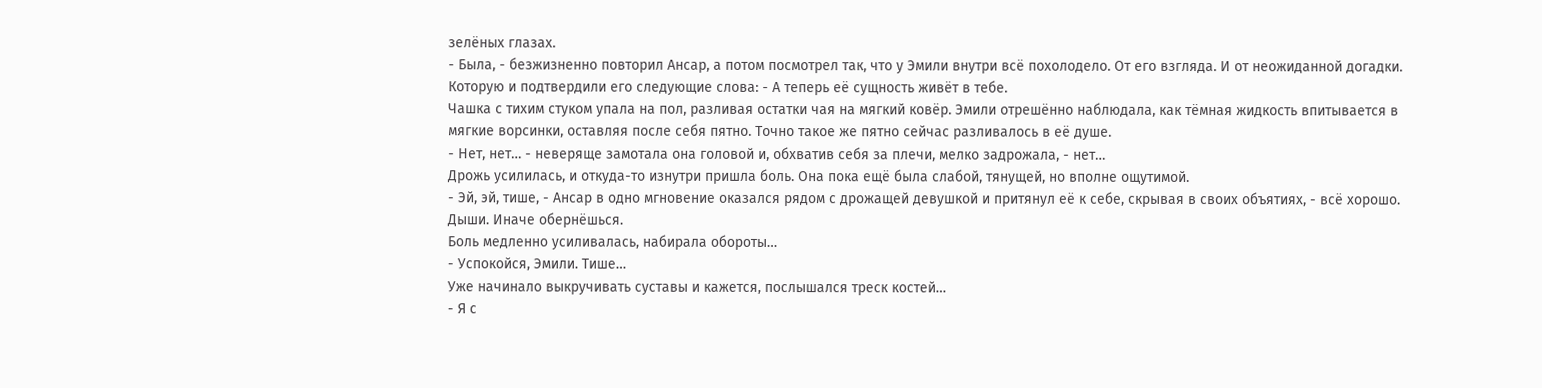зелёных глазах.
- Была, - безжизненно повторил Ансар, а потом посмотрел так, что у Эмили внутри всё похолодело. От его взгляда. И от неожиданной догадки. Которую и подтвердили его следующие слова: - А теперь её сущность живёт в тебе.
Чашка с тихим стуком упала на пол, разливая остатки чая на мягкий ковёр. Эмили отрешённо наблюдала, как тёмная жидкость впитывается в мягкие ворсинки, оставляя после себя пятно. Точно такое же пятно сейчас разливалось в её душе.
- Нет, нет… - неверяще замотала она головой и, обхватив себя за плечи, мелко задрожала, - нет…
Дрожь усилилась, и откуда-то изнутри пришла боль. Она пока ещё была слабой, тянущей, но вполне ощутимой.
- Эй, эй, тише, - Ансар в одно мгновение оказался рядом с дрожащей девушкой и притянул её к себе, скрывая в своих объятиях, - всё хорошо. Дыши. Иначе обернёшься.
Боль медленно усиливалась, набирала обороты…
- Успокойся, Эмили. Тише…
Уже начинало выкручивать суставы и кажется, послышался треск костей…
- Я с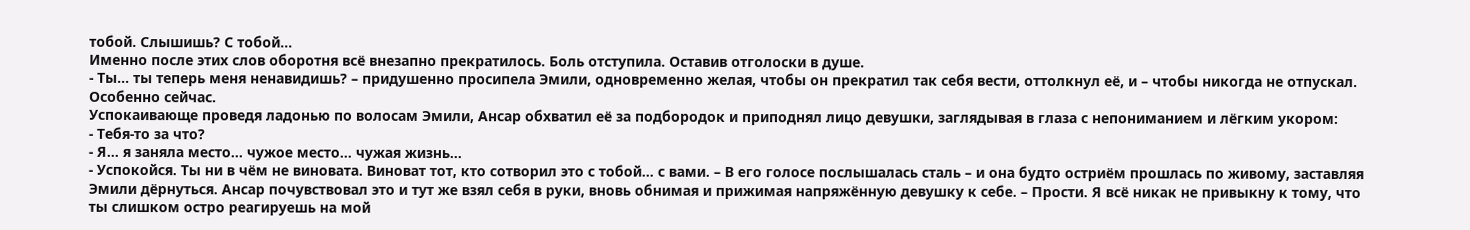тобой. Слышишь? С тобой…
Именно после этих слов оборотня всё внезапно прекратилось. Боль отступила. Оставив отголоски в душе.
- Ты… ты теперь меня ненавидишь? – придушенно просипела Эмили, одновременно желая, чтобы он прекратил так себя вести, оттолкнул её, и – чтобы никогда не отпускал. Особенно сейчас.
Успокаивающе проведя ладонью по волосам Эмили, Ансар обхватил её за подбородок и приподнял лицо девушки, заглядывая в глаза с непониманием и лёгким укором:
- Тебя-то за что?
- Я… я заняла место... чужое место… чужая жизнь…
- Успокойся. Ты ни в чём не виновата. Виноват тот, кто сотворил это с тобой… с вами. – В его голосе послышалась сталь – и она будто остриём прошлась по живому, заставляя Эмили дёрнуться. Ансар почувствовал это и тут же взял себя в руки, вновь обнимая и прижимая напряжённую девушку к себе. – Прости. Я всё никак не привыкну к тому, что ты слишком остро реагируешь на мой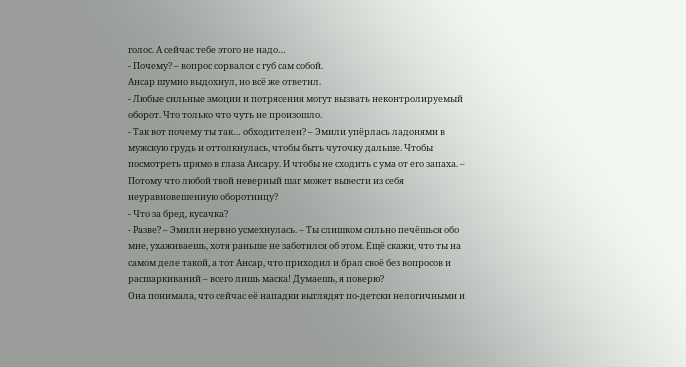голос. А сейчас тебе этого не надо…
- Почему? – вопрос сорвался с губ сам собой.
Ансар шумно выдохнул, но всё же ответил.
- Любые сильные эмоции и потрясения могут вызвать неконтролируемый оборот. Что только что чуть не произошло.
- Так вот почему ты так… обходителен? – Эмили упёрлась ладонями в мужскую грудь и оттолкнулась, чтобы быть чуточку дальше. Чтобы посмотреть прямо в глаза Ансару. И чтобы не сходить с ума от его запаха. – Потому что любой твой неверный шаг может вывести из себя неуравновешенную оборотницу?
- Что за бред, кусачка?
- Разве? – Эмили нервно усмехнулась. – Ты слишком сильно печёшься обо мне, ухаживаешь, хотя раньше не заботился об этом. Ещё скажи, что ты на самом деле такой, а тот Ансар, что приходил и брал своё без вопросов и расшаркиваний – всего лишь маска! Думаешь, я поверю?
Она понимала, что сейчас её нападки выглядят по-детски нелогичными и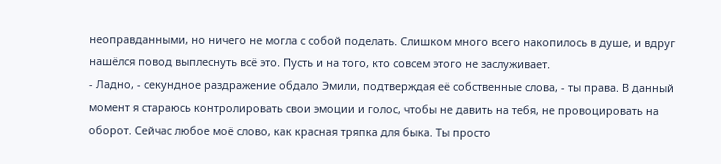неоправданными, но ничего не могла с собой поделать. Слишком много всего накопилось в душе, и вдруг нашёлся повод выплеснуть всё это. Пусть и на того, кто совсем этого не заслуживает.
- Ладно, - секундное раздражение обдало Эмили, подтверждая её собственные слова, - ты права. В данный момент я стараюсь контролировать свои эмоции и голос, чтобы не давить на тебя, не провоцировать на оборот. Сейчас любое моё слово, как красная тряпка для быка. Ты просто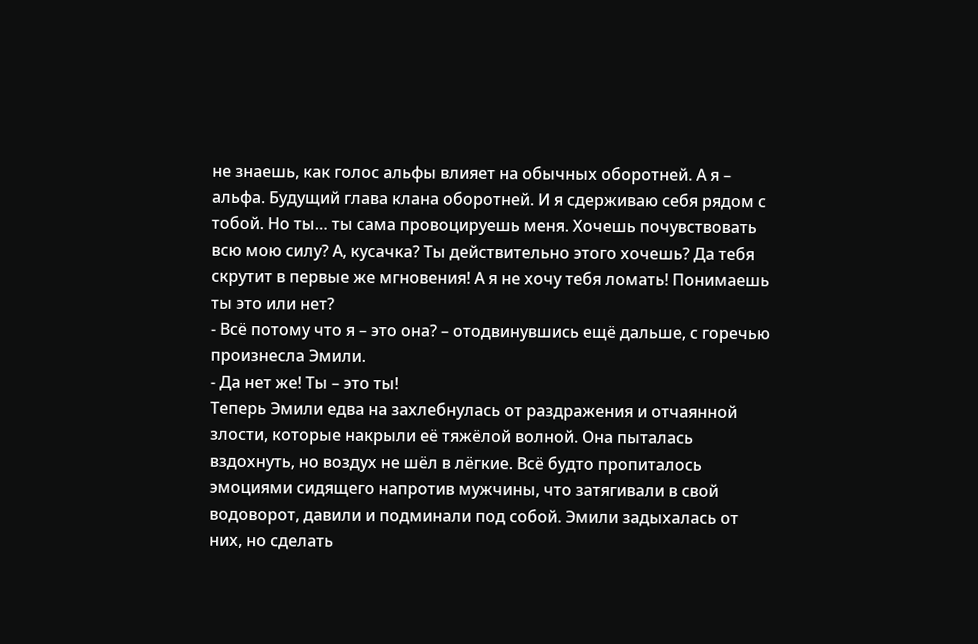не знаешь, как голос альфы влияет на обычных оборотней. А я – альфа. Будущий глава клана оборотней. И я сдерживаю себя рядом с тобой. Но ты… ты сама провоцируешь меня. Хочешь почувствовать всю мою силу? А, кусачка? Ты действительно этого хочешь? Да тебя скрутит в первые же мгновения! А я не хочу тебя ломать! Понимаешь ты это или нет?
- Всё потому что я – это она? – отодвинувшись ещё дальше, с горечью произнесла Эмили.
- Да нет же! Ты – это ты!
Теперь Эмили едва на захлебнулась от раздражения и отчаянной злости, которые накрыли её тяжёлой волной. Она пыталась вздохнуть, но воздух не шёл в лёгкие. Всё будто пропиталось эмоциями сидящего напротив мужчины, что затягивали в свой водоворот, давили и подминали под собой. Эмили задыхалась от них, но сделать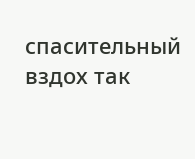спасительный вздох так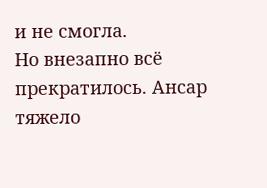и не смогла.
Но внезапно всё прекратилось. Ансар тяжело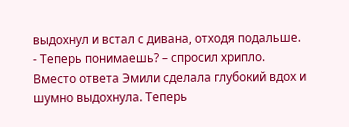выдохнул и встал с дивана, отходя подальше.
- Теперь понимаешь? – спросил хрипло.
Вместо ответа Эмили сделала глубокий вдох и шумно выдохнула. Теперь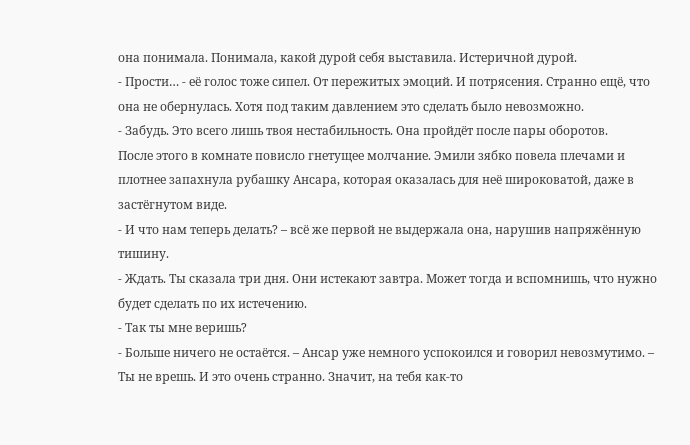она понимала. Понимала, какой дурой себя выставила. Истеричной дурой.
- Прости… - её голос тоже сипел. От пережитых эмоций. И потрясения. Странно ещё, что она не обернулась. Хотя под таким давлением это сделать было невозможно.
- Забудь. Это всего лишь твоя нестабильность. Она пройдёт после пары оборотов.
После этого в комнате повисло гнетущее молчание. Эмили зябко повела плечами и плотнее запахнула рубашку Ансара, которая оказалась для неё широковатой, даже в застёгнутом виде.
- И что нам теперь делать? – всё же первой не выдержала она, нарушив напряжённую тишину.
- Ждать. Ты сказала три дня. Они истекают завтра. Может тогда и вспомнишь, что нужно будет сделать по их истечению.
- Так ты мне веришь?
- Больше ничего не остаётся. – Ансар уже немного успокоился и говорил невозмутимо. – Ты не врешь. И это очень странно. Значит, на тебя как-то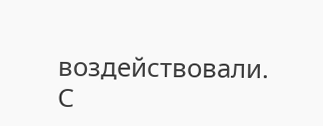воздействовали. С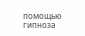помощью гипноза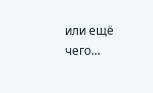или ещё чего…